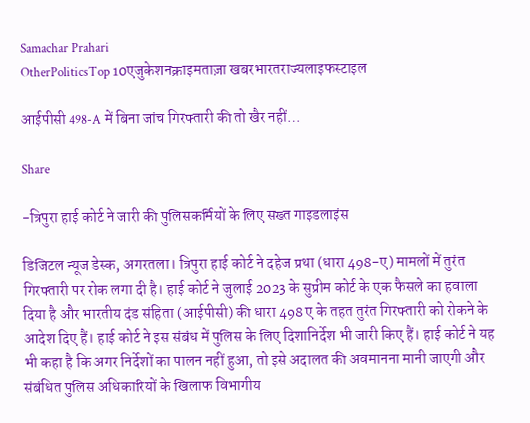Samachar Prahari
OtherPoliticsTop 10एजुकेशनक्राइमताज़ा खबरभारतराज्यलाइफस्टाइल

आईपीसी 498-A में बिना जांच गिरफ्तारी की तो खैर नहीं…

Share

-त्रिपुरा हाई कोर्ट ने जारी की पुलिसकर्मियों के लिए सख्त गाइडलाइंस

डिजिटल न्यूज डेस्क, अगरतला। त्रिपुरा हाई कोर्ट ने दहेज प्रथा (धारा 498-ए) मामलों में तुरंत गिरफ्तारी पर रोक लगा दी है। हाई कोर्ट ने जुलाई 2023 के सुप्रीम कोर्ट के एक फैसले का हवाला दिया है और भारतीय दंड संहिता (आईपीसी) की धारा 498 ए के तहत तुरंत गिरफ्तारी को रोकने के आदेश दिए हैं। हाई कोर्ट ने इस संबंध में पुलिस के लिए दिशानिर्देश भी जारी किए हैं। हाई कोर्ट ने यह भी कहा है कि अगर निर्देशों का पालन नहीं हुआ, तो इसे अदालत की अवमानना मानी जाएगी और संबंधित पुलिस अधिकारियों के खिलाफ विभागीय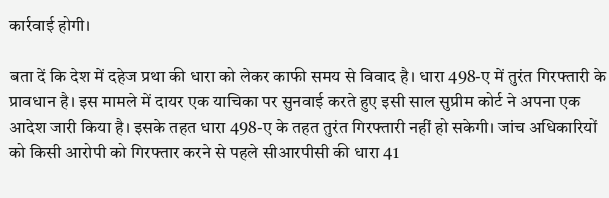कार्रवाई होगी।

बता दें कि देश में दहेज प्रथा की धारा को लेकर काफी समय से विवाद है। धारा 498-ए में तुरंत गिरफ्तारी के प्रावधान है। इस मामले में दायर एक याचिका पर सुनवाई करते हुए इसी साल सुप्रीम कोर्ट ने अपना एक आदेश जारी किया है। इसके तहत धारा 498-ए के तहत तुरंत गिरफ्तारी नहीं हो सकेगी। जांच अधिकारियों को किसी आरोपी को गिरफ्तार करने से पहले सीआरपीसी की धारा 41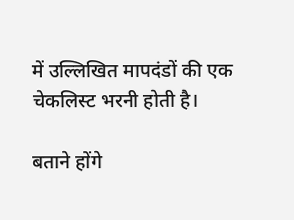में उल्लिखित मापदंडों की एक चेकलिस्ट भरनी होती है।

बताने होंगे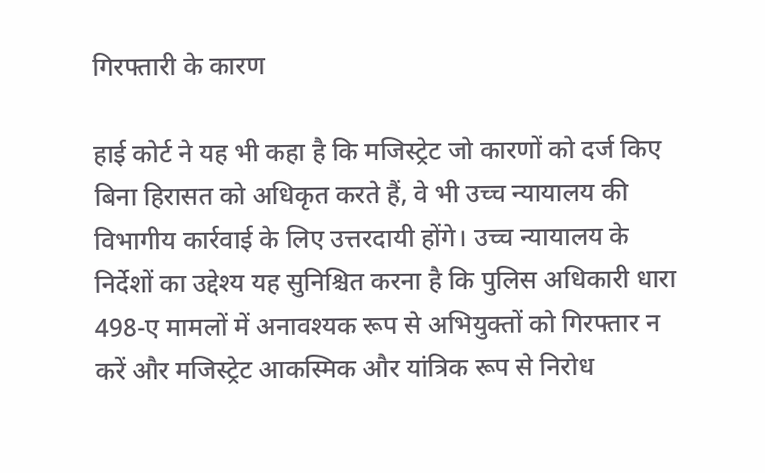गिरफ्तारी के कारण

हाई कोर्ट ने यह भी कहा है कि मजिस्ट्रेट जो कारणों को दर्ज किए बिना हिरासत को अधिकृत करते हैं, वे भी उच्च न्यायालय की विभागीय कार्रवाई के लिए उत्तरदायी होंगे। उच्च न्यायालय के निर्देशों का उद्देश्य यह सुनिश्चित करना है कि पुलिस अधिकारी धारा 498-ए मामलों में अनावश्यक रूप से अभियुक्तों को गिरफ्तार न करें और मजिस्ट्रेट आकस्मिक और यांत्रिक रूप से निरोध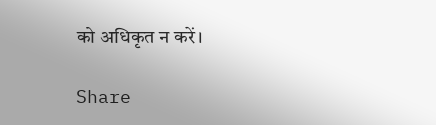को अधिकृत न करें।

Share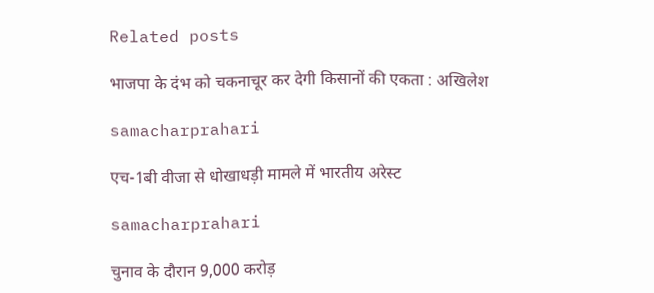Related posts

भाजपा के दंभ को चकनाचूर कर देगी किसानों की एकता : अखिलेश

samacharprahari

एच-1बी वीजा से धोखाधड़ी मामले में भारतीय अरेस्ट

samacharprahari

चुनाव के दौरान 9,000 करोड़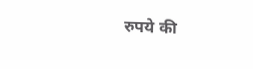रुपये की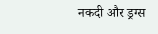नकदी और ड्रग्स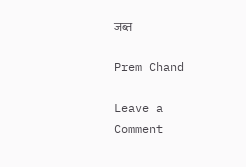जब्त

Prem Chand

Leave a Comment